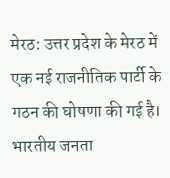मेरठ: उत्तर प्रदेश के मेरठ में एक नई राजनीतिक पार्टी के गठन की घोषणा की गई है। भारतीय जनता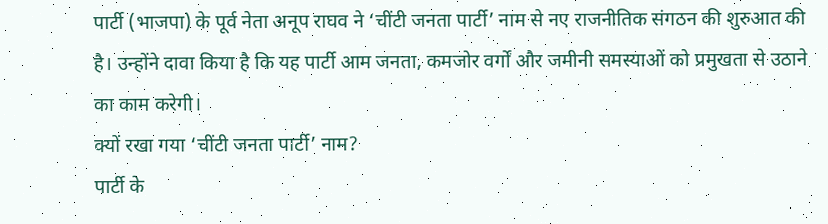पार्टी (भाजपा) के पूर्व नेता अनूप राघव ने ‘चींटी जनता पार्टी’ नाम से नए राजनीतिक संगठन की शुरुआत की है। उन्होंने दावा किया है कि यह पार्टी आम जनता, कमजोर वर्गों और जमीनी समस्याओं को प्रमुखता से उठाने का काम करेगी।
क्यों रखा गया ‘चींटी जनता पार्टी’ नाम?
पार्टी के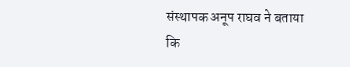संस्थापक अनूप राघव ने बताया कि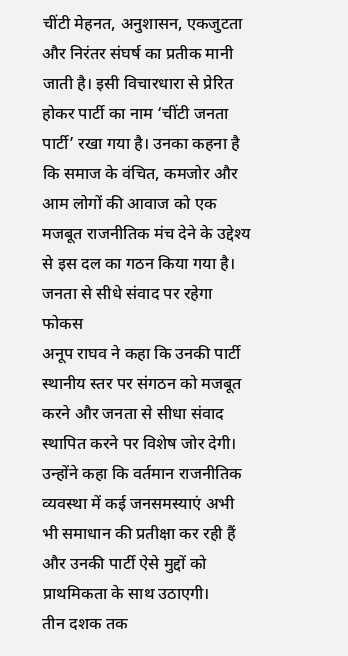चींटी मेहनत, अनुशासन, एकजुटता और निरंतर संघर्ष का प्रतीक मानी जाती है। इसी विचारधारा से प्रेरित होकर पार्टी का नाम ‘चींटी जनता पार्टी’ रखा गया है। उनका कहना है कि समाज के वंचित, कमजोर और आम लोगों की आवाज को एक मजबूत राजनीतिक मंच देने के उद्देश्य से इस दल का गठन किया गया है।
जनता से सीधे संवाद पर रहेगा फोकस
अनूप राघव ने कहा कि उनकी पार्टी स्थानीय स्तर पर संगठन को मजबूत करने और जनता से सीधा संवाद स्थापित करने पर विशेष जोर देगी। उन्होंने कहा कि वर्तमान राजनीतिक व्यवस्था में कई जनसमस्याएं अभी भी समाधान की प्रतीक्षा कर रही हैं और उनकी पार्टी ऐसे मुद्दों को प्राथमिकता के साथ उठाएगी।
तीन दशक तक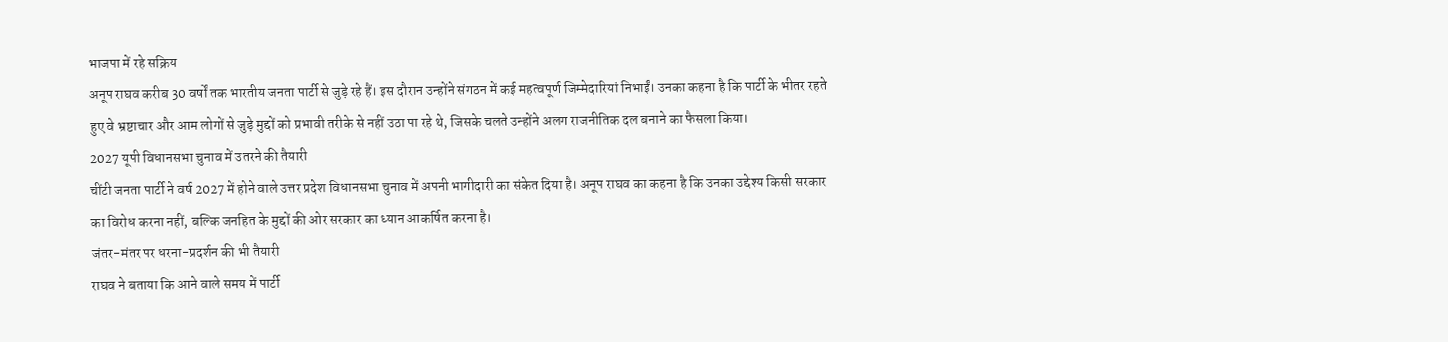भाजपा में रहे सक्रिय
अनूप राघव करीब 30 वर्षों तक भारतीय जनता पार्टी से जुड़े रहे हैं। इस दौरान उन्होंने संगठन में कई महत्वपूर्ण जिम्मेदारियां निभाईं। उनका कहना है कि पार्टी के भीतर रहते हुए वे भ्रष्टाचार और आम लोगों से जुड़े मुद्दों को प्रभावी तरीके से नहीं उठा पा रहे थे, जिसके चलते उन्होंने अलग राजनीतिक दल बनाने का फैसला किया।
2027 यूपी विधानसभा चुनाव में उतरने की तैयारी
चींटी जनता पार्टी ने वर्ष 2027 में होने वाले उत्तर प्रदेश विधानसभा चुनाव में अपनी भागीदारी का संकेत दिया है। अनूप राघव का कहना है कि उनका उद्देश्य किसी सरकार का विरोध करना नहीं, बल्कि जनहित के मुद्दों की ओर सरकार का ध्यान आकर्षित करना है।
जंतर-मंतर पर धरना-प्रदर्शन की भी तैयारी
राघव ने बताया कि आने वाले समय में पार्टी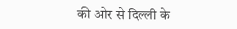की ओर से दिल्ली के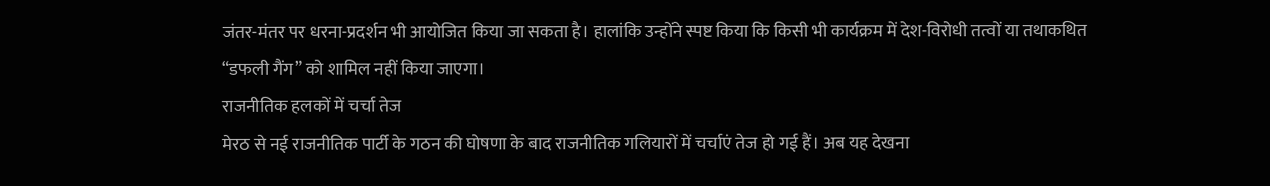जंतर-मंतर पर धरना-प्रदर्शन भी आयोजित किया जा सकता है। हालांकि उन्होंने स्पष्ट किया कि किसी भी कार्यक्रम में देश-विरोधी तत्वों या तथाकथित “डफली गैंग” को शामिल नहीं किया जाएगा।
राजनीतिक हलकों में चर्चा तेज
मेरठ से नई राजनीतिक पार्टी के गठन की घोषणा के बाद राजनीतिक गलियारों में चर्चाएं तेज हो गई हैं। अब यह देखना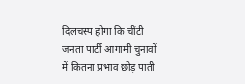दिलचस्प होगा कि चींटी जनता पार्टी आगामी चुनावों में कितना प्रभाव छोड़ पाती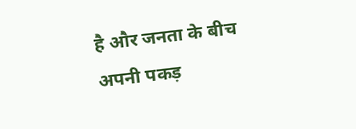है और जनता के बीच अपनी पकड़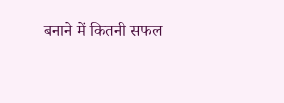बनाने में कितनी सफल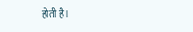होती है।